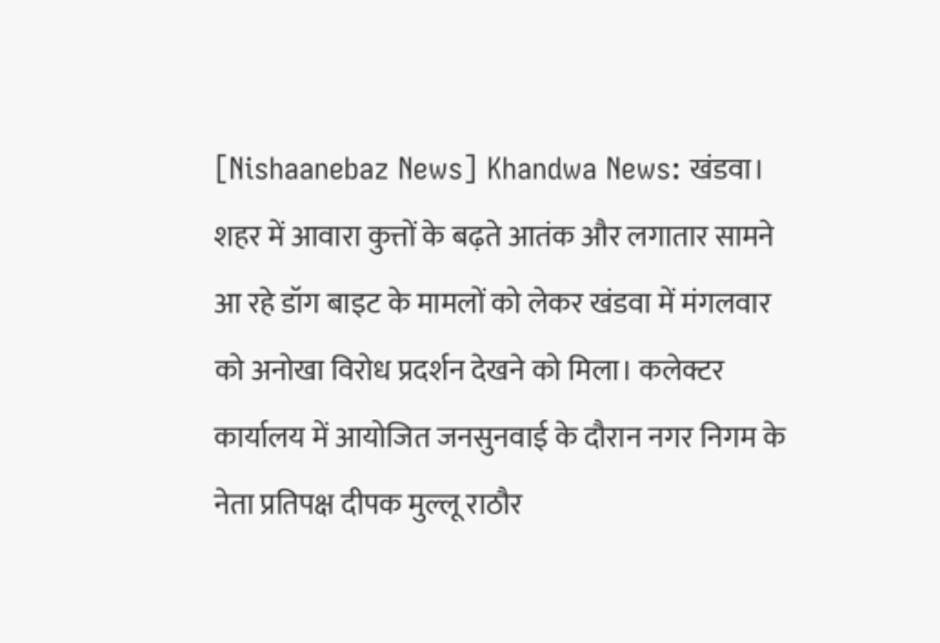[Nishaanebaz News] Khandwa News: खंडवा। शहर में आवारा कुत्तों के बढ़ते आतंक और लगातार सामने आ रहे डॉग बाइट के मामलों को लेकर खंडवा में मंगलवार को अनोखा विरोध प्रदर्शन देखने को मिला। कलेक्टर कार्यालय में आयोजित जनसुनवाई के दौरान नगर निगम के नेता प्रतिपक्ष दीपक मुल्लू राठौर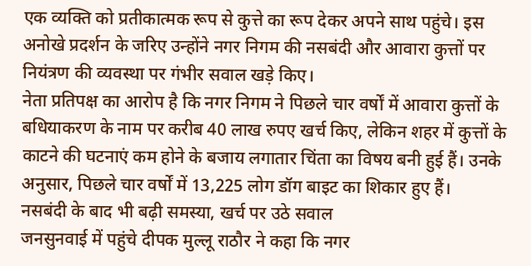एक व्यक्ति को प्रतीकात्मक रूप से कुत्ते का रूप देकर अपने साथ पहुंचे। इस अनोखे प्रदर्शन के जरिए उन्होंने नगर निगम की नसबंदी और आवारा कुत्तों पर नियंत्रण की व्यवस्था पर गंभीर सवाल खड़े किए।
नेता प्रतिपक्ष का आरोप है कि नगर निगम ने पिछले चार वर्षों में आवारा कुत्तों के बधियाकरण के नाम पर करीब 40 लाख रुपए खर्च किए, लेकिन शहर में कुत्तों के काटने की घटनाएं कम होने के बजाय लगातार चिंता का विषय बनी हुई हैं। उनके अनुसार, पिछले चार वर्षों में 13,225 लोग डॉग बाइट का शिकार हुए हैं।
नसबंदी के बाद भी बढ़ी समस्या, खर्च पर उठे सवाल
जनसुनवाई में पहुंचे दीपक मुल्लू राठौर ने कहा कि नगर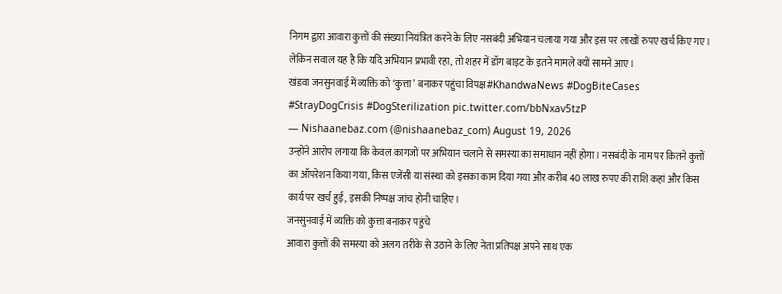निगम द्वारा आवारा कुत्तों की संख्या नियंत्रित करने के लिए नसबंदी अभियान चलाया गया और इस पर लाखों रुपए खर्च किए गए। लेकिन सवाल यह है कि यदि अभियान प्रभावी रहा, तो शहर में डॉग बाइट के इतने मामले क्यों सामने आए।
खंडवा जनसुनवाई में व्यक्ति को ‘कुत्ता’ बनाकर पहुंचा विपक्ष#KhandwaNews #DogBiteCases #StrayDogCrisis #DogSterilization pic.twitter.com/bbNxav5tzP
— Nishaanebaz.com (@nishaanebaz_com) August 19, 2026
उन्होंने आरोप लगाया कि केवल कागजों पर अभियान चलाने से समस्या का समाधान नहीं होगा। नसबंदी के नाम पर कितने कुत्तों का ऑपरेशन किया गया, किस एजेंसी या संस्था को इसका काम दिया गया और करीब 40 लाख रुपए की राशि कहां और किस कार्य पर खर्च हुई, इसकी निष्पक्ष जांच होनी चाहिए।
जनसुनवाई में व्यक्ति को कुत्ता बनाकर पहुंचे
आवारा कुत्तों की समस्या को अलग तरीके से उठाने के लिए नेता प्रतिपक्ष अपने साथ एक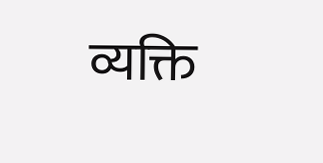व्यक्ति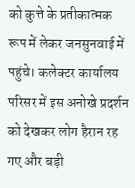को कुत्ते के प्रतीकात्मक रूप में लेकर जनसुनवाई में पहुंचे। कलेक्टर कार्यालय परिसर में इस अनोखे प्रदर्शन को देखकर लोग हैरान रह गए और बड़ी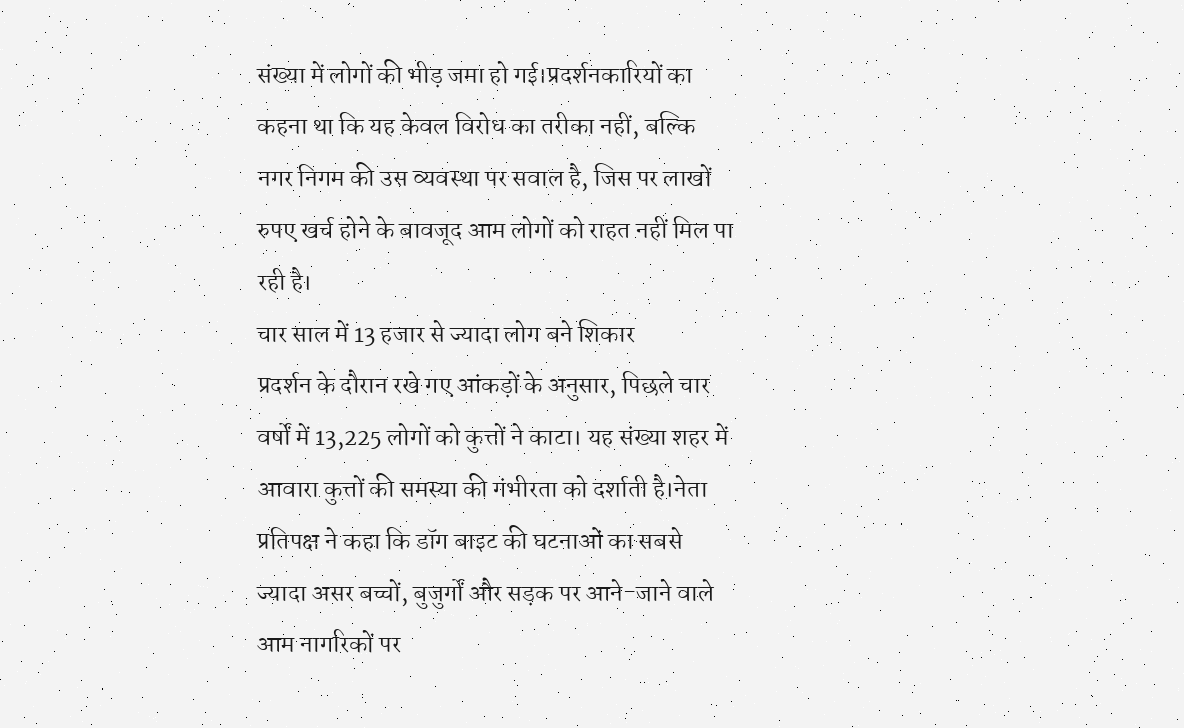संख्या में लोगों की भीड़ जमा हो गई।प्रदर्शनकारियों का कहना था कि यह केवल विरोध का तरीका नहीं, बल्कि नगर निगम की उस व्यवस्था पर सवाल है, जिस पर लाखों रुपए खर्च होने के बावजूद आम लोगों को राहत नहीं मिल पा रही है।
चार साल में 13 हजार से ज्यादा लोग बने शिकार
प्रदर्शन के दौरान रखे गए आंकड़ों के अनुसार, पिछले चार वर्षों में 13,225 लोगों को कुत्तों ने काटा। यह संख्या शहर में आवारा कुत्तों की समस्या की गंभीरता को दर्शाती है।नेता प्रतिपक्ष ने कहा कि डॉग बाइट की घटनाओं का सबसे ज्यादा असर बच्चों, बुजुर्गों और सड़क पर आने-जाने वाले आम नागरिकों पर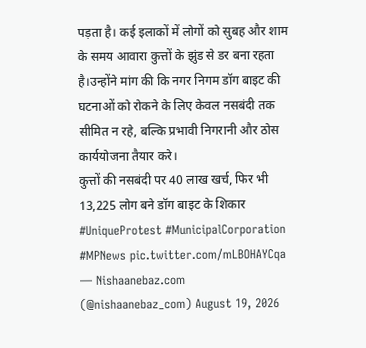पड़ता है। कई इलाकों में लोगों को सुबह और शाम के समय आवारा कुत्तों के झुंड से डर बना रहता है।उन्होंने मांग की कि नगर निगम डॉग बाइट की घटनाओं को रोकने के लिए केवल नसबंदी तक सीमित न रहे, बल्कि प्रभावी निगरानी और ठोस कार्ययोजना तैयार करे।
कुत्तों की नसबंदी पर 40 लाख खर्च, फिर भी 13,225 लोग बने डॉग बाइट के शिकार #UniqueProtest #MunicipalCorporation #MPNews pic.twitter.com/mLBOHAYCqa
— Nishaanebaz.com (@nishaanebaz_com) August 19, 2026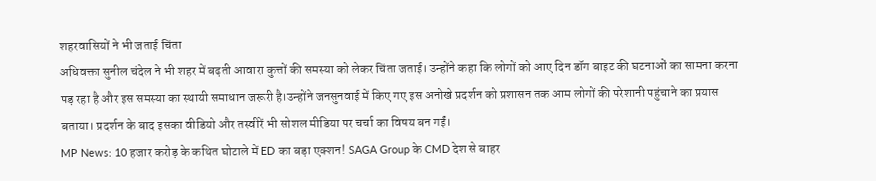शहरवासियों ने भी जताई चिंता
अधिवक्ता सुनील चंदेल ने भी शहर में बढ़ती आवारा कुत्तों की समस्या को लेकर चिंता जताई। उन्होंने कहा कि लोगों को आए दिन डॉग बाइट की घटनाओं का सामना करना पड़ रहा है और इस समस्या का स्थायी समाधान जरूरी है।उन्होंने जनसुनवाई में किए गए इस अनोखे प्रदर्शन को प्रशासन तक आम लोगों की परेशानी पहुंचाने का प्रयास बताया। प्रदर्शन के बाद इसका वीडियो और तस्वीरें भी सोशल मीडिया पर चर्चा का विषय बन गईं।
MP News: 10 हजार करोड़ के कथित घोटाले में ED का बड़ा एक्शन! SAGA Group के CMD देश से बाहर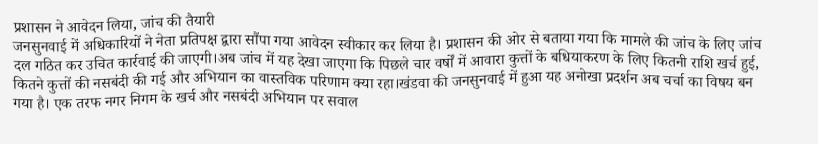प्रशासन ने आवेदन लिया, जांच की तैयारी
जनसुनवाई में अधिकारियों ने नेता प्रतिपक्ष द्वारा सौंपा गया आवेदन स्वीकार कर लिया है। प्रशासन की ओर से बताया गया कि मामले की जांच के लिए जांच दल गठित कर उचित कार्रवाई की जाएगी।अब जांच में यह देखा जाएगा कि पिछले चार वर्षों में आवारा कुत्तों के बधियाकरण के लिए कितनी राशि खर्च हुई, कितने कुत्तों की नसबंदी की गई और अभियान का वास्तविक परिणाम क्या रहा।खंडवा की जनसुनवाई में हुआ यह अनोखा प्रदर्शन अब चर्चा का विषय बन गया है। एक तरफ नगर निगम के खर्च और नसबंदी अभियान पर सवाल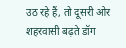उठ रहे हैं, तो दूसरी ओर शहरवासी बढ़ते डॉग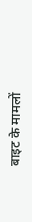बाइट के मामलों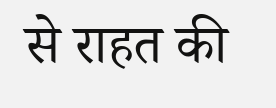से राहत की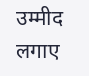उम्मीद लगाए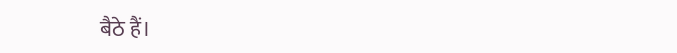बैठे हैं।